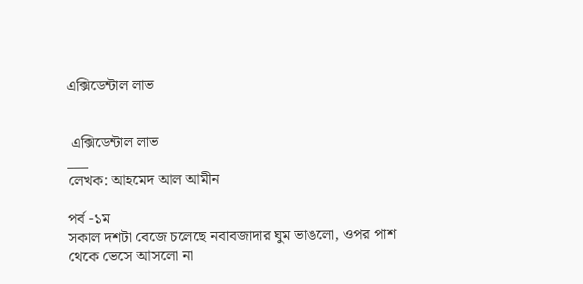এক্সিডেন্টাল লাভ


 এক্সিডেন্টাল লাভ
___
লেখক: আহমেদ আল আমীন

পর্ব -১ম
সকাল দশটা বেজে চলেছে নবাবজাদার ঘুম ভাঙলো, ওপর পাশ থেকে ভেসে আসলো না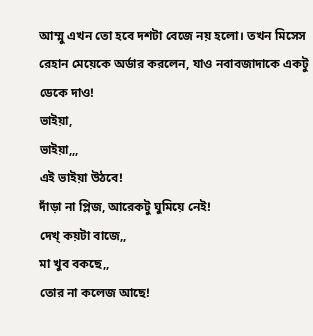আম্মু এখন তো হবে দশটা বেজে নয় হলো। তখন মিসেস রেহান মেয়েকে অর্ডার করলেন, যাও নবাবজাদাকে একটু ডেকে দাও!
ভাইয়া,
ভাইয়া,,,
এই ভাইয়া উঠবে!
দাঁড়া না প্লিজ, আরেকটু ঘুমিয়ে নেই!
দেখ্ কয়টা বাজে,,
মা খুব বকছে,,
তোর না কলেজ আছে!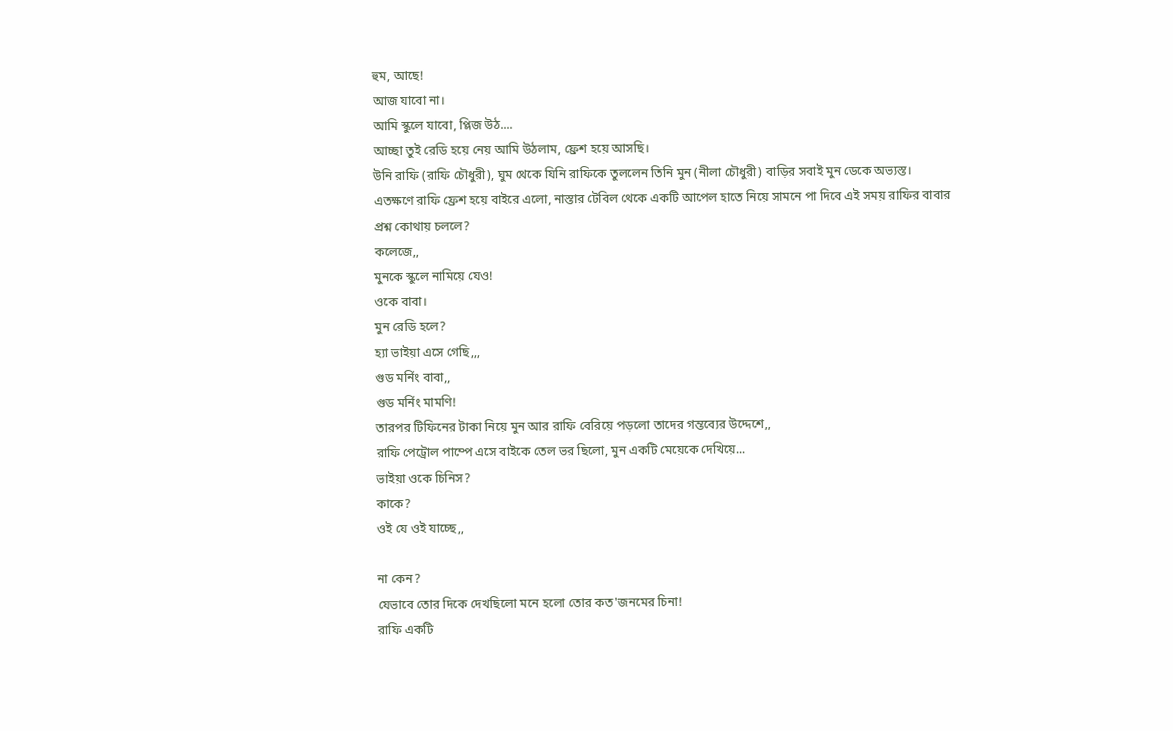হুম, আছে!
আজ যাবো না।
আমি স্কুলে যাবো, প্লিজ উঠ....
আচ্ছা তুই রেডি হয়ে নেয় আমি উঠলাম, ফ্রেশ হয়ে আসছি।
উনি রাফি (রাফি চৌধুরী), ঘুম থেকে যিনি রাফিকে তুললেন তিনি মুন (নীলা চৌধুরী) বাড়ির সবাই মুন ডেকে অভ্যস্ত।
এতক্ষণে রাফি ফ্রেশ হয়ে বাইরে এলো, নাস্তার টেবিল থেকে একটি আপেল হাতে নিয়ে সামনে পা দিবে এই সময় রাফির বাবার প্রশ্ন কোথায় চললে?
কলেজে,,
মুনকে স্কুলে নামিয়ে যেও!
ওকে বাবা।
মুন রেডি হলে?
হ্যা ভাইয়া এসে গেছি,,,
গুড মর্নিং বাবা,,
গুড মর্নিং মামণি!
তারপর টিফিনের টাকা নিয়ে মুন আর রাফি বেরিয়ে পড়লো তাদের গন্তব্যের উদ্দেশে,,
রাফি পেট্রোল পাম্পে এসে বাইকে তেল ভর ছিলো, মুন একটি মেয়েকে দেখিয়ে...
ভাইয়া ওকে চিনিস?
কাকে?
ওই যে ওই যাচ্ছে,,

না কেন?
যেভাবে তোর দিকে দেখছিলো মনে হলো তোর কত'জনমের চিনা!
রাফি একটি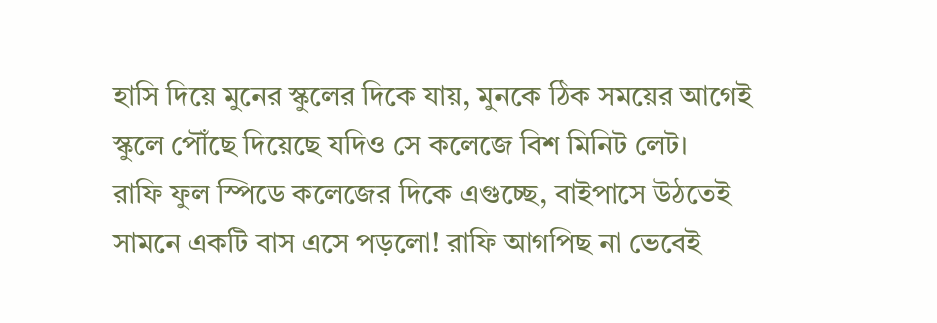হাসি দিয়ে মুনের স্কুলের দিকে যায়, মুনকে ঠিক সময়ের আগেই স্কুলে পৌঁছে দিয়েছে যদিও সে কলেজে বিশ মিনিট লেট।
রাফি ফুল স্পিডে কলেজের দিকে এগুচ্ছে, বাইপাসে উঠতেই সামনে একটি বাস এসে পড়লো! রাফি আগপিছ না ভেবেই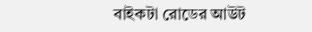বাইকটা রোডের আউট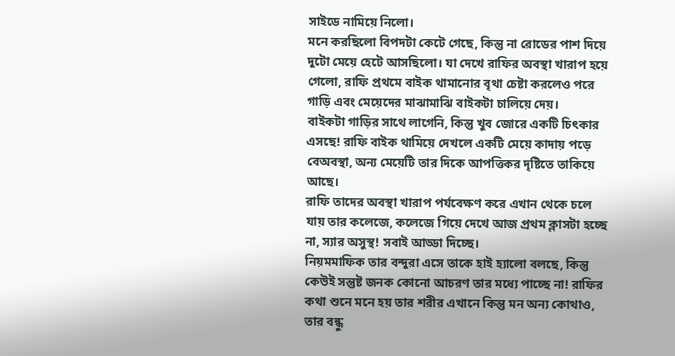সাইডে নামিয়ে নিলো।
মনে করছিলো বিপদটা কেটে গেছে, কিন্তু না রোডের পাশ দিয়ে দুটো মেয়ে হেটে আসছিলো। যা দেখে রাফির অবস্থা খারাপ হয়ে গেলো, রাফি প্রথমে বাইক থামানোর বৃথা চেষ্টা করলেও পরে গাড়ি এবং মেয়েদের মাঝামাঝি বাইকটা চালিয়ে দেয়।
বাইকটা গাড়ির সাথে লাগেনি, কিন্তু খুব জোরে একটি চিৎকার এসছে! রাফি বাইক থামিয়ে দেখলে একটি মেয়ে কাদায় পড়ে বেঅবস্থা, অন্য মেয়েটি তার দিকে আপত্তিকর দৃষ্টিতে তাকিয়ে আছে।
রাফি তাদের অবস্থা খারাপ পর্যবেক্ষণ করে এখান থেকে চলে যায় তার কলেজে, কলেজে গিয়ে দেখে আজ প্রথম ক্লাসটা হচ্ছে না, স্যার অসুস্থ! সবাই আড্ডা দিচ্ছে।
নিয়মমাফিক তার বন্দুরা এসে তাকে হাই হ্যালো বলছে, কিন্তু কেউই সন্তুষ্ট জনক কোনো আচরণ তার মধ্যে পাচ্ছে না! রাফির কথা শুনে মনে হয় তার শরীর এখানে কিন্তু মন অন্য কোথাও, তার বন্ধু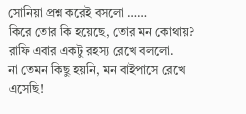সোনিয়া প্রশ্ন করেই বসলো ……
কিরে তোর কি হয়েছে, তোর মন কোথায়?
রাফি এবার একটু রহস্য রেখে বললো.
না তেমন কিছু হয়নি, মন বাইপাসে রেখে এসেছি!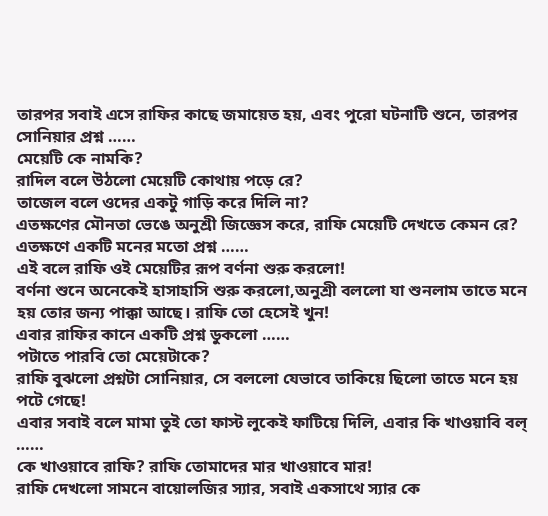তারপর সবাই এসে রাফির কাছে জমায়েত হয়, এবং পুরো ঘটনাটি শুনে, তারপর সোনিয়ার প্রশ্ন ……
মেয়েটি কে নামকি?
রাদিল বলে উঠলো মেয়েটি কোথায় পড়ে রে?
তাজেল বলে ওদের একটু গাড়ি করে দিলি না?
এতক্ষণের মৌনতা ভেঙে অনুশ্রী জিজ্ঞেস করে, রাফি মেয়েটি দেখতে কেমন রে?
এতক্ষণে একটি মনের মতো প্রশ্ন ……
এই বলে রাফি ওই মেয়েটির রূপ বর্ণনা শুরু করলো!
বর্ণনা শুনে অনেকেই হাসাহাসি শুরু করলো,অনুশ্রী বললো যা শুনলাম তাতে মনে হয় তোর জন্য পাক্কা আছে। রাফি তো হেসেই খুন!
এবার রাফির কানে একটি প্রশ্ন ডুকলো ……
পটাতে পারবি তো মেয়েটাকে?
রাফি বুঝলো প্রশ্নটা সোনিয়ার, সে বললো যেভাবে তাকিয়ে ছিলো তাতে মনে হয় পটে গেছে!
এবার সবাই বলে মামা তুই তো ফাস্ট লুকেই ফাটিয়ে দিলি, এবার কি খাওয়াবি বল্ ……
কে খাওয়াবে রাফি? রাফি তোমাদের মার খাওয়াবে মার!
রাফি দেখলো সামনে বায়োলজির স্যার, সবাই একসাথে স্যার কে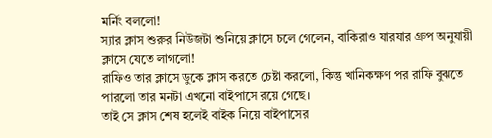মর্নিং বললো!
স্যার ক্লাস শুরুর নিউজটা শুনিয়ে ক্লাসে চলে গেলেন, বাকিরাও যারযার গ্রুপ অনুযায়ী ক্লাসে যেতে লাগলো!
রাফিও তার ক্লাসে ডুকে ক্লাস করতে চেষ্টা করলো, কিন্তু খানিকক্ষণ পর রাফি বুঝতে পারলো তার মনটা এখনো বাইপাসে রয়ে গেছে।
তাই সে ক্লাস শেষ হলেই বাইক নিয়ে বাইপাসের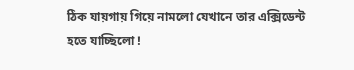ঠিক যায়গায় গিয়ে নামলো যেখানে তার এক্সিডেন্ট হতে যাচ্ছিলো !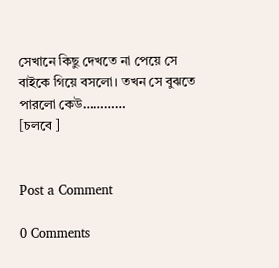সেখানে কিছু দেখতে না পেয়ে সে বাইকে গিয়ে বসলো। তখন সে বুঝতে পারলো কেউ…………
[চলবে ]


Post a Comment

0 Comments